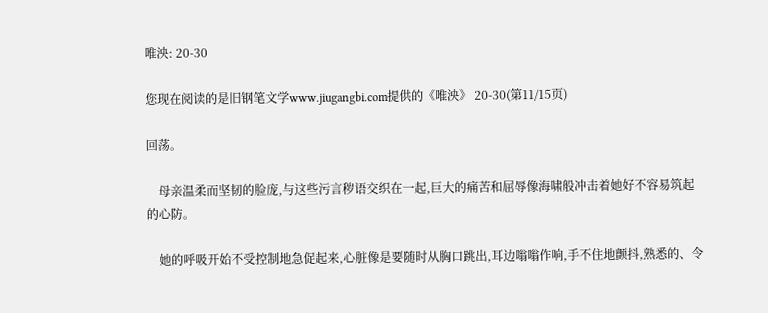唯泱: 20-30

您现在阅读的是旧钢笔文学www.jiugangbi.com提供的《唯泱》 20-30(第11/15页)

回荡。

    母亲温柔而坚韧的脸庞,与这些污言秽语交织在一起,巨大的痛苦和屈辱像海啸般冲击着她好不容易筑起的心防。

    她的呼吸开始不受控制地急促起来,心脏像是要随时从胸口跳出,耳边嗡嗡作响,手不住地颤抖,熟悉的、令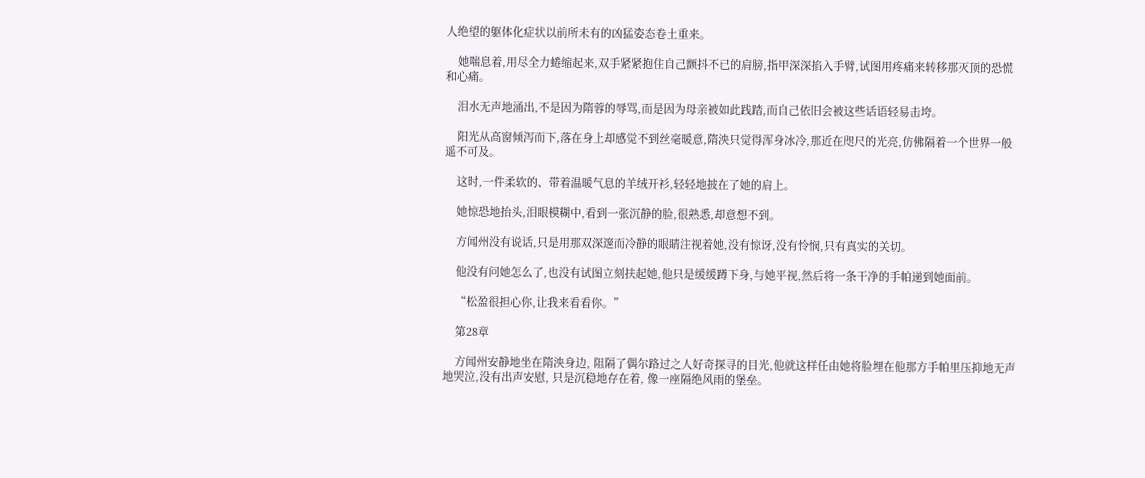人绝望的躯体化症状以前所未有的凶猛姿态卷土重来。

    她喘息着,用尽全力蜷缩起来,双手紧紧抱住自己颤抖不已的肩膀,指甲深深掐入手臂,试图用疼痛来转移那灭顶的恐慌和心痛。

    泪水无声地涌出,不是因为隋蓉的辱骂,而是因为母亲被如此践踏,而自己依旧会被这些话语轻易击垮。

    阳光从高窗倾泻而下,落在身上却感觉不到丝毫暖意,隋泱只觉得浑身冰冷,那近在咫尺的光亮,仿佛隔着一个世界一般遥不可及。

    这时,一件柔软的、带着温暖气息的羊绒开衫,轻轻地披在了她的肩上。

    她惊恐地抬头,泪眼模糊中,看到一张沉静的脸,很熟悉,却意想不到。

    方闻州没有说话,只是用那双深邃而冷静的眼睛注视着她,没有惊讶,没有怜悯,只有真实的关切。

    他没有问她怎么了,也没有试图立刻扶起她,他只是缓缓蹲下身,与她平视,然后将一条干净的手帕递到她面前。

    “松盈很担心你,让我来看看你。”

    第28章

    方闻州安静地坐在隋泱身边, 阻隔了偶尔路过之人好奇探寻的目光,他就这样任由她将脸埋在他那方手帕里压抑地无声地哭泣,没有出声安慰, 只是沉稳地存在着, 像一座隔绝风雨的堡垒。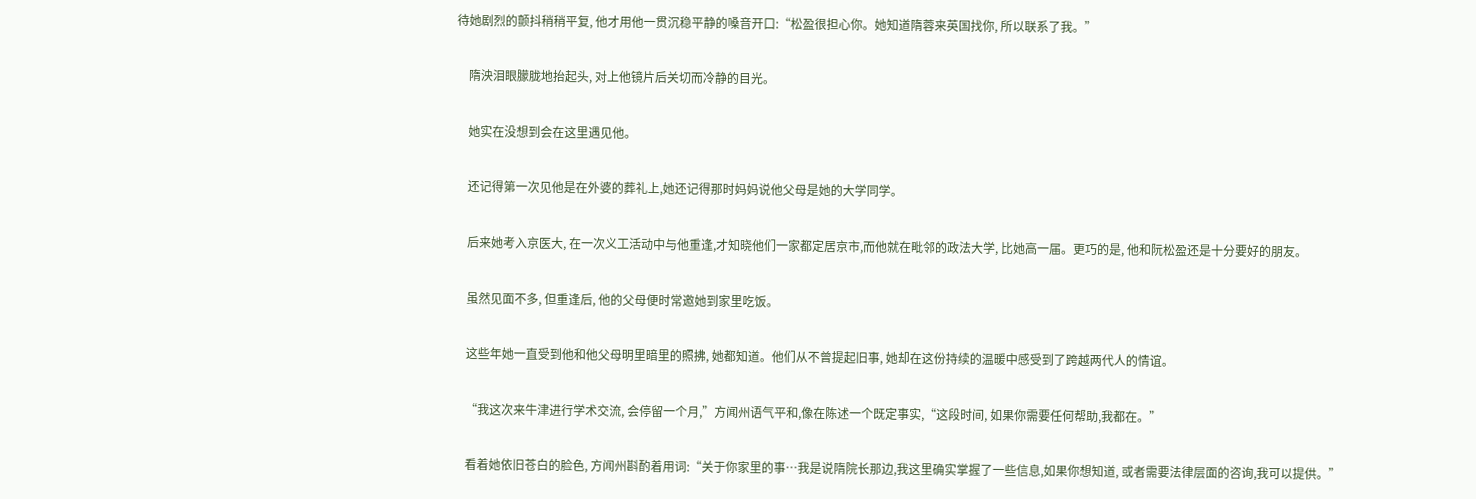待她剧烈的颤抖稍稍平复, 他才用他一贯沉稳平静的嗓音开口:“松盈很担心你。她知道隋蓉来英国找你, 所以联系了我。”

    隋泱泪眼朦胧地抬起头, 对上他镜片后关切而冷静的目光。

    她实在没想到会在这里遇见他。

    还记得第一次见他是在外婆的葬礼上,她还记得那时妈妈说他父母是她的大学同学。

    后来她考入京医大, 在一次义工活动中与他重逢,才知晓他们一家都定居京市,而他就在毗邻的政法大学, 比她高一届。更巧的是, 他和阮松盈还是十分要好的朋友。

    虽然见面不多, 但重逢后, 他的父母便时常邀她到家里吃饭。

    这些年她一直受到他和他父母明里暗里的照拂, 她都知道。他们从不曾提起旧事, 她却在这份持续的温暖中感受到了跨越两代人的情谊。

    “我这次来牛津进行学术交流, 会停留一个月,”方闻州语气平和,像在陈述一个既定事实,“这段时间, 如果你需要任何帮助,我都在。”

    看着她依旧苍白的脸色, 方闻州斟酌着用词:“关于你家里的事…我是说隋院长那边,我这里确实掌握了一些信息,如果你想知道, 或者需要法律层面的咨询,我可以提供。”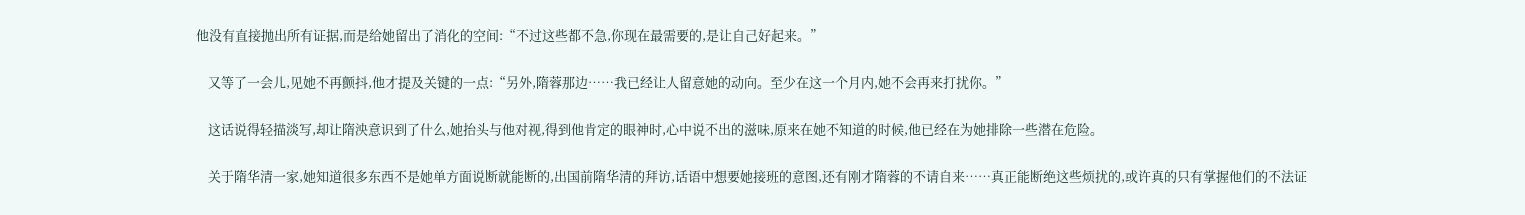他没有直接抛出所有证据,而是给她留出了消化的空间:“不过这些都不急,你现在最需要的,是让自己好起来。”

    又等了一会儿,见她不再颤抖,他才提及关键的一点:“另外,隋蓉那边……我已经让人留意她的动向。至少在这一个月内,她不会再来打扰你。”

    这话说得轻描淡写,却让隋泱意识到了什么,她抬头与他对视,得到他肯定的眼神时,心中说不出的滋味,原来在她不知道的时候,他已经在为她排除一些潜在危险。

    关于隋华清一家,她知道很多东西不是她单方面说断就能断的,出国前隋华清的拜访,话语中想要她接班的意图,还有刚才隋蓉的不请自来……真正能断绝这些烦扰的,或许真的只有掌握他们的不法证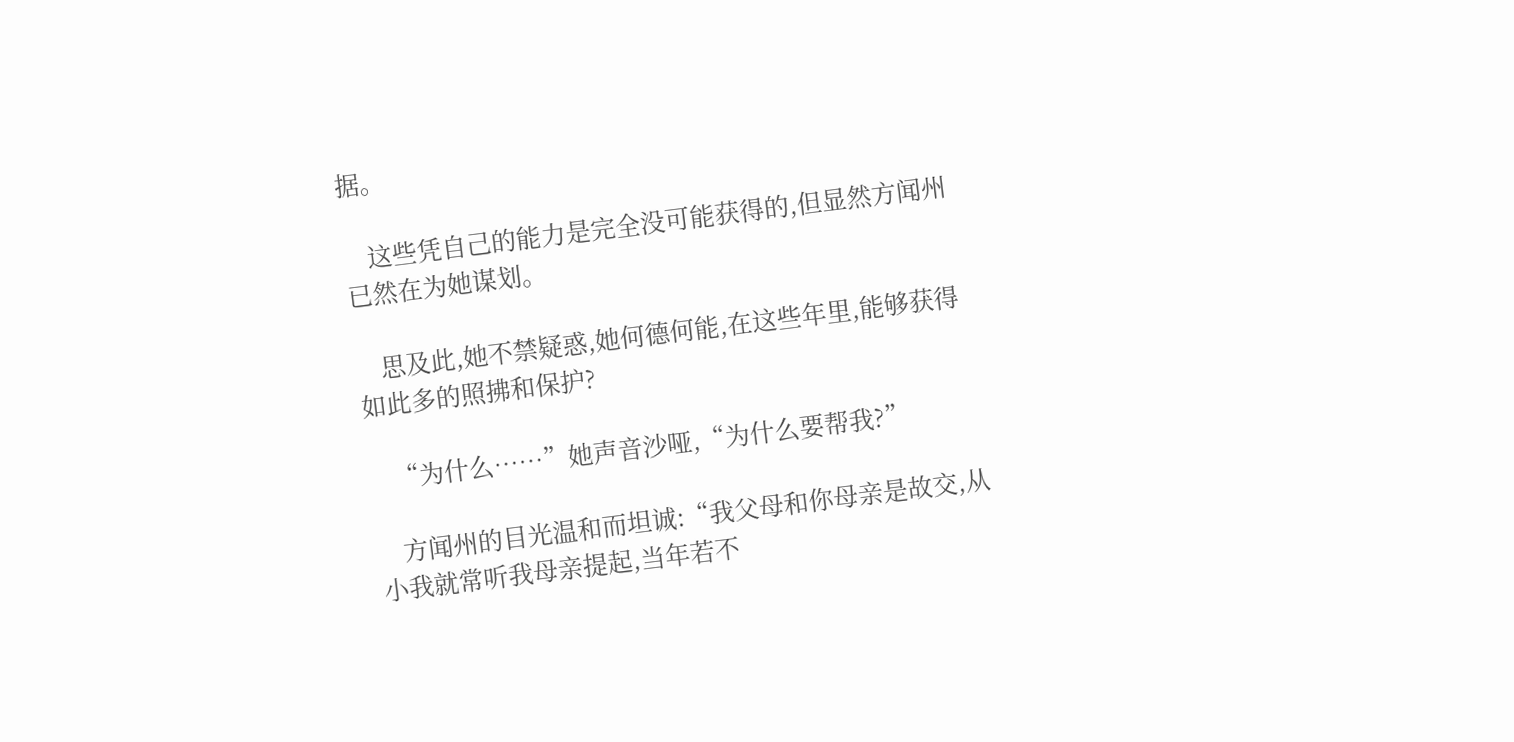据。

    这些凭自己的能力是完全没可能获得的,但显然方闻州已然在为她谋划。

    思及此,她不禁疑惑,她何德何能,在这些年里,能够获得如此多的照拂和保护?

    “为什么……”她声音沙哑,“为什么要帮我?”

    方闻州的目光温和而坦诚:“我父母和你母亲是故交,从小我就常听我母亲提起,当年若不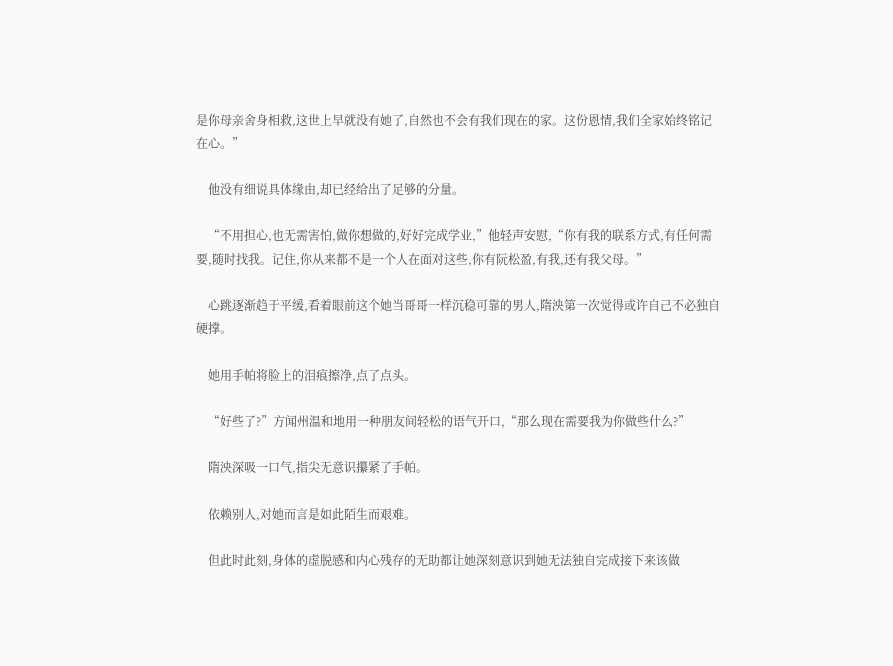是你母亲舍身相救,这世上早就没有她了,自然也不会有我们现在的家。这份恩情,我们全家始终铭记在心。”

    他没有细说具体缘由,却已经给出了足够的分量。

    “不用担心,也无需害怕,做你想做的,好好完成学业,”他轻声安慰,“你有我的联系方式,有任何需要,随时找我。记住,你从来都不是一个人在面对这些,你有阮松盈,有我,还有我父母。”

    心跳逐渐趋于平缓,看着眼前这个她当哥哥一样沉稳可靠的男人,隋泱第一次觉得或许自己不必独自硬撑。

    她用手帕将脸上的泪痕擦净,点了点头。

    “好些了?”方闻州温和地用一种朋友间轻松的语气开口,“那么现在需要我为你做些什么?”

    隋泱深吸一口气,指尖无意识攥紧了手帕。

    依赖别人,对她而言是如此陌生而艰难。

    但此时此刻,身体的虚脱感和内心残存的无助都让她深刻意识到她无法独自完成接下来该做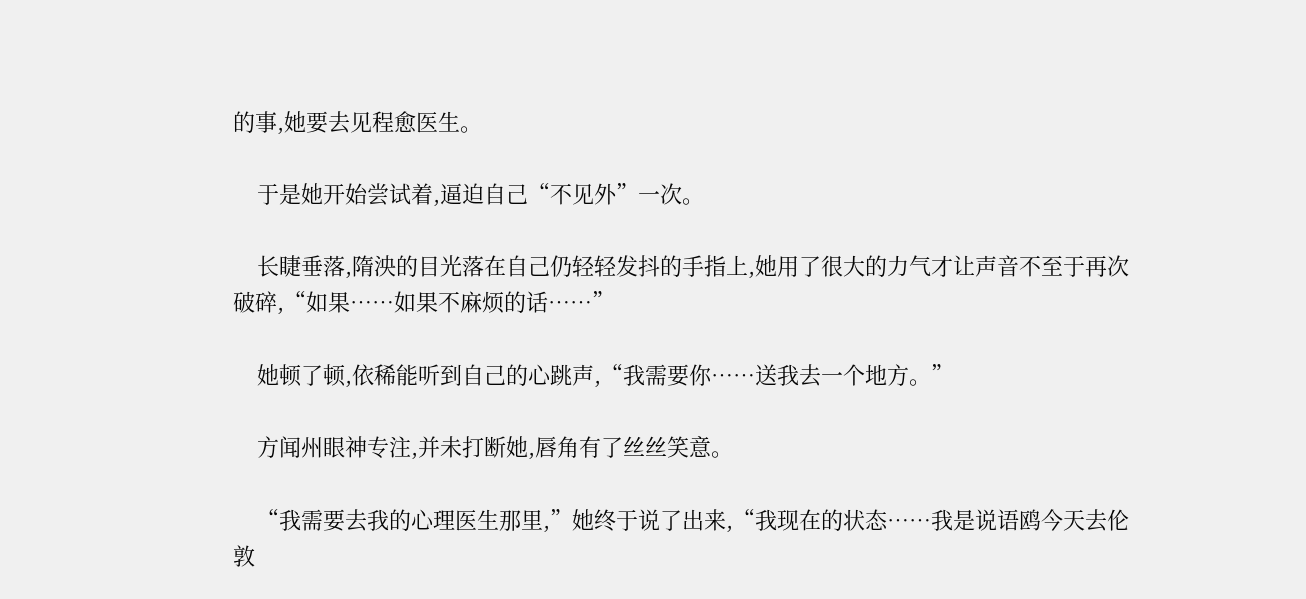的事,她要去见程愈医生。

    于是她开始尝试着,逼迫自己“不见外”一次。

    长睫垂落,隋泱的目光落在自己仍轻轻发抖的手指上,她用了很大的力气才让声音不至于再次破碎,“如果……如果不麻烦的话……”

    她顿了顿,依稀能听到自己的心跳声,“我需要你……送我去一个地方。”

    方闻州眼神专注,并未打断她,唇角有了丝丝笑意。

    “我需要去我的心理医生那里,”她终于说了出来,“我现在的状态……我是说语鸥今天去伦敦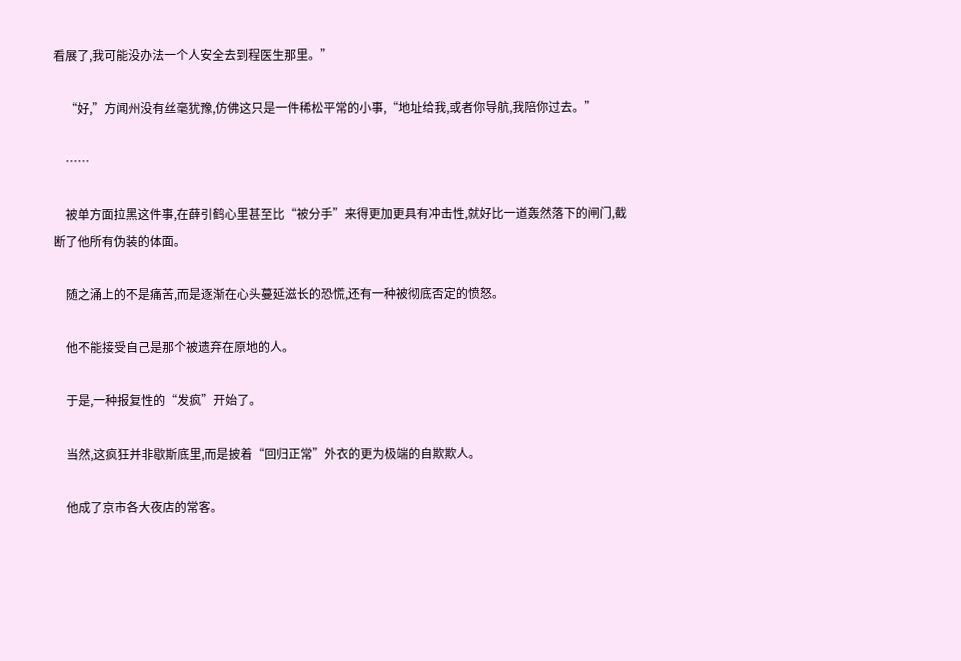看展了,我可能没办法一个人安全去到程医生那里。”

    “好,”方闻州没有丝毫犹豫,仿佛这只是一件稀松平常的小事,“地址给我,或者你导航,我陪你过去。”

    ……

    被单方面拉黑这件事,在薛引鹤心里甚至比“被分手”来得更加更具有冲击性,就好比一道轰然落下的闸门,截断了他所有伪装的体面。

    随之涌上的不是痛苦,而是逐渐在心头蔓延滋长的恐慌,还有一种被彻底否定的愤怒。

    他不能接受自己是那个被遗弃在原地的人。

    于是,一种报复性的“发疯”开始了。

    当然,这疯狂并非歇斯底里,而是披着“回归正常”外衣的更为极端的自欺欺人。

    他成了京市各大夜店的常客。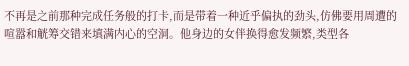不再是之前那种完成任务般的打卡,而是带着一种近乎偏执的劲头,仿佛要用周遭的喧嚣和觥筹交错来填满内心的空洞。他身边的女伴换得愈发频繁,类型各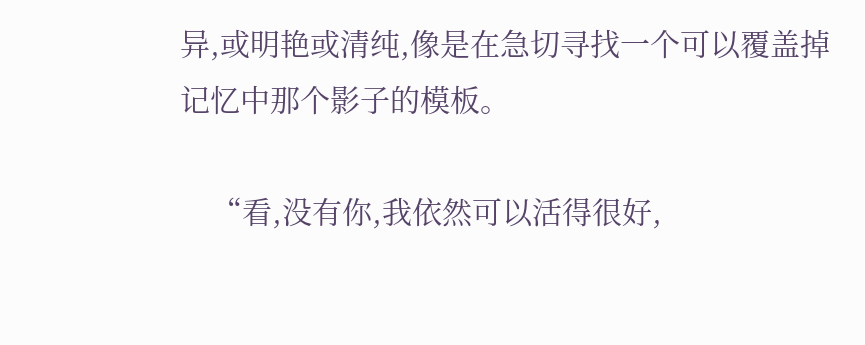异,或明艳或清纯,像是在急切寻找一个可以覆盖掉记忆中那个影子的模板。

    “看,没有你,我依然可以活得很好,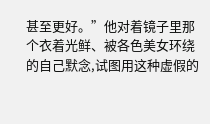甚至更好。”他对着镜子里那个衣着光鲜、被各色美女环绕的自己默念,试图用这种虚假的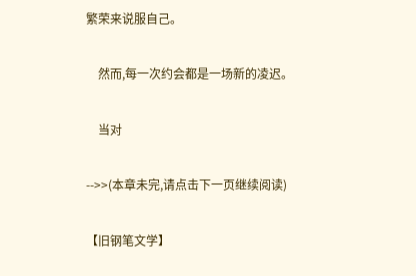繁荣来说服自己。

    然而,每一次约会都是一场新的凌迟。

    当对

-->>(本章未完,请点击下一页继续阅读)

【旧钢笔文学】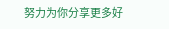努力为你分享更多好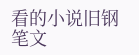看的小说旧钢笔文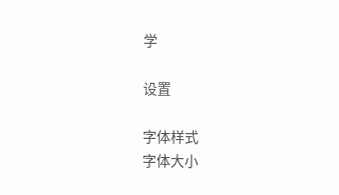学

设置

字体样式
字体大小